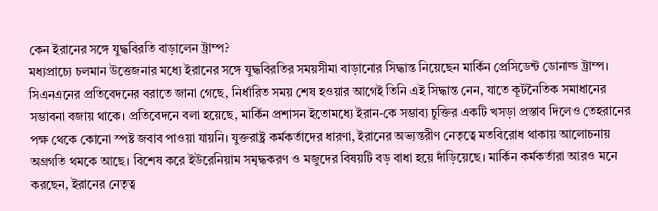কেন ইরানের সঙ্গে যুদ্ধবিরতি বাড়ালেন ট্রাম্প?
মধ্যপ্রাচ্যে চলমান উত্তেজনার মধ্যে ইরানের সঙ্গে যুদ্ধবিরতির সময়সীমা বাড়ানোর সিদ্ধান্ত নিয়েছেন মার্কিন প্রেসিডেন্ট ডোনাল্ড ট্রাম্প। সিএনএনের প্রতিবেদনের বরাতে জানা গেছে, নির্ধারিত সময় শেষ হওয়ার আগেই তিনি এই সিদ্ধান্ত নেন, যাতে কূটনৈতিক সমাধানের সম্ভাবনা বজায় থাকে। প্রতিবেদনে বলা হয়েছে, মার্কিন প্রশাসন ইতোমধ্যে ইরান-কে সম্ভাব্য চুক্তির একটি খসড়া প্রস্তাব দিলেও তেহরানের পক্ষ থেকে কোনো স্পষ্ট জবাব পাওয়া যায়নি। যুক্তরাষ্ট্র কর্মকর্তাদের ধারণা, ইরানের অভ্যন্তরীণ নেতৃত্বে মতবিরোধ থাকায় আলোচনায় অগ্রগতি থমকে আছে। বিশেষ করে ইউরেনিয়াম সমৃদ্ধকরণ ও মজুদের বিষয়টি বড় বাধা হয়ে দাঁড়িয়েছে। মার্কিন কর্মকর্তারা আরও মনে করছেন, ইরানের নেতৃত্ব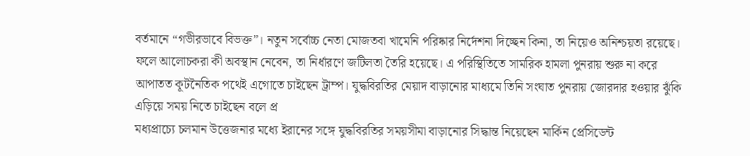বর্তমানে “গভীরভাবে বিভক্ত”। নতুন সর্বোচ্চ নেতা মোজতবা খামেনি পরিষ্কার নির্দেশনা দিচ্ছেন কিনা, তা নিয়েও অনিশ্চয়তা রয়েছে। ফলে আলোচকরা কী অবস্থান নেবেন, তা নির্ধারণে জটিলতা তৈরি হয়েছে। এ পরিস্থিতিতে সামরিক হামলা পুনরায় শুরু না করে আপাতত কূটনৈতিক পথেই এগোতে চাইছেন ট্রাম্প। যুদ্ধবিরতির মেয়াদ বাড়ানোর মাধ্যমে তিনি সংঘাত পুনরায় জোরদার হওয়ার ঝুঁকি এড়িয়ে সময় নিতে চাইছেন বলে প্র
মধ্যপ্রাচ্যে চলমান উত্তেজনার মধ্যে ইরানের সঙ্গে যুদ্ধবিরতির সময়সীমা বাড়ানোর সিদ্ধান্ত নিয়েছেন মার্কিন প্রেসিডেন্ট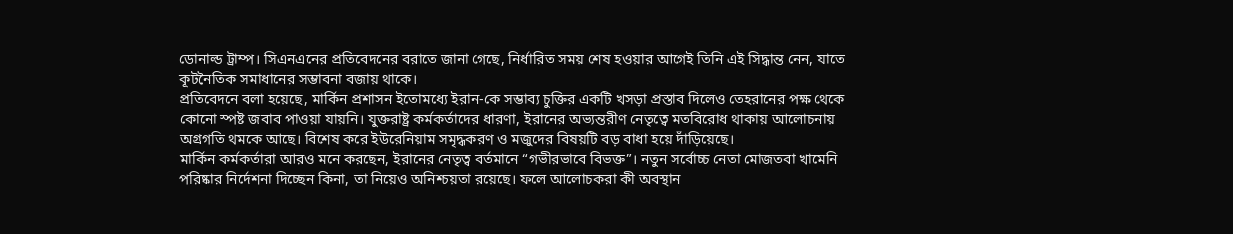ডোনাল্ড ট্রাম্প। সিএনএনের প্রতিবেদনের বরাতে জানা গেছে, নির্ধারিত সময় শেষ হওয়ার আগেই তিনি এই সিদ্ধান্ত নেন, যাতে কূটনৈতিক সমাধানের সম্ভাবনা বজায় থাকে।
প্রতিবেদনে বলা হয়েছে, মার্কিন প্রশাসন ইতোমধ্যে ইরান-কে সম্ভাব্য চুক্তির একটি খসড়া প্রস্তাব দিলেও তেহরানের পক্ষ থেকে কোনো স্পষ্ট জবাব পাওয়া যায়নি। যুক্তরাষ্ট্র কর্মকর্তাদের ধারণা, ইরানের অভ্যন্তরীণ নেতৃত্বে মতবিরোধ থাকায় আলোচনায় অগ্রগতি থমকে আছে। বিশেষ করে ইউরেনিয়াম সমৃদ্ধকরণ ও মজুদের বিষয়টি বড় বাধা হয়ে দাঁড়িয়েছে।
মার্কিন কর্মকর্তারা আরও মনে করছেন, ইরানের নেতৃত্ব বর্তমানে “গভীরভাবে বিভক্ত”। নতুন সর্বোচ্চ নেতা মোজতবা খামেনি পরিষ্কার নির্দেশনা দিচ্ছেন কিনা, তা নিয়েও অনিশ্চয়তা রয়েছে। ফলে আলোচকরা কী অবস্থান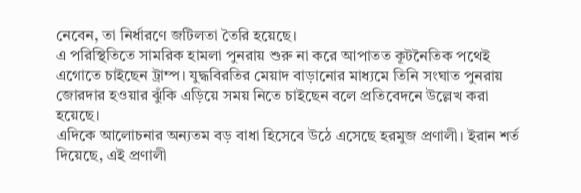নেবেন, তা নির্ধারণে জটিলতা তৈরি হয়েছে।
এ পরিস্থিতিতে সামরিক হামলা পুনরায় শুরু না করে আপাতত কূটনৈতিক পথেই এগোতে চাইছেন ট্রাম্প। যুদ্ধবিরতির মেয়াদ বাড়ানোর মাধ্যমে তিনি সংঘাত পুনরায় জোরদার হওয়ার ঝুঁকি এড়িয়ে সময় নিতে চাইছেন বলে প্রতিবেদনে উল্লেখ করা হয়েছে।
এদিকে আলোচনার অন্যতম বড় বাধা হিসেবে উঠে এসেছে হরমুজ প্রণালী। ইরান শর্ত দিয়েছে, এই প্রণালী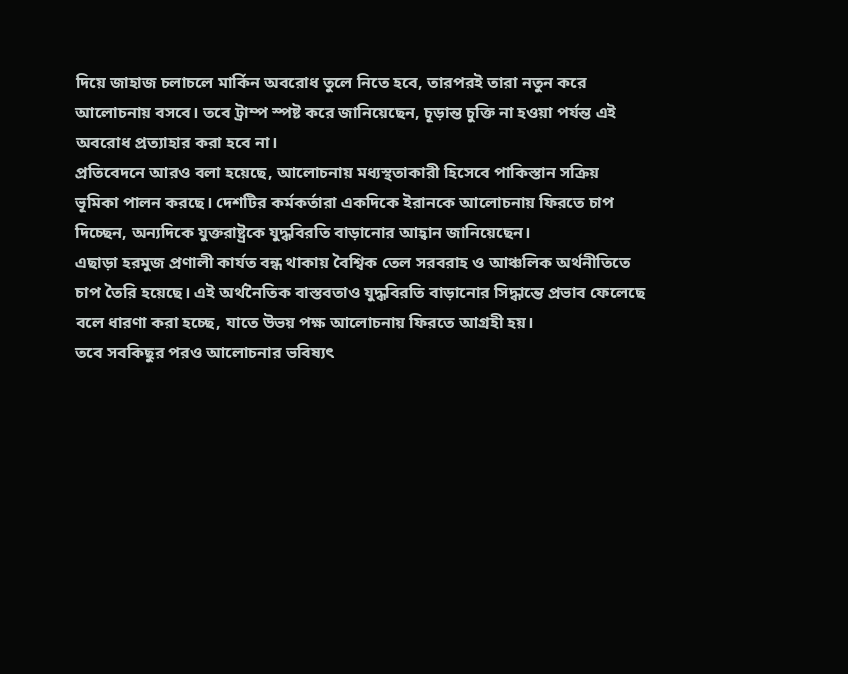দিয়ে জাহাজ চলাচলে মার্কিন অবরোধ তুলে নিতে হবে, তারপরই তারা নতুন করে আলোচনায় বসবে। তবে ট্রাম্প স্পষ্ট করে জানিয়েছেন, চূড়ান্ত চুক্তি না হওয়া পর্যন্ত এই অবরোধ প্রত্যাহার করা হবে না।
প্রতিবেদনে আরও বলা হয়েছে, আলোচনায় মধ্যস্থতাকারী হিসেবে পাকিস্তান সক্রিয় ভূমিকা পালন করছে। দেশটির কর্মকর্তারা একদিকে ইরানকে আলোচনায় ফিরতে চাপ দিচ্ছেন, অন্যদিকে যুক্তরাষ্ট্রকে যুদ্ধবিরতি বাড়ানোর আহ্বান জানিয়েছেন।
এছাড়া হরমুজ প্রণালী কার্যত বন্ধ থাকায় বৈশ্বিক তেল সরবরাহ ও আঞ্চলিক অর্থনীতিতে চাপ তৈরি হয়েছে। এই অর্থনৈতিক বাস্তবতাও যুদ্ধবিরতি বাড়ানোর সিদ্ধান্তে প্রভাব ফেলেছে বলে ধারণা করা হচ্ছে, যাতে উভয় পক্ষ আলোচনায় ফিরতে আগ্রহী হয়।
তবে সবকিছুর পরও আলোচনার ভবিষ্যৎ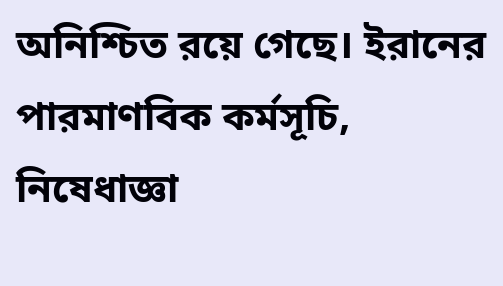অনিশ্চিত রয়ে গেছে। ইরানের পারমাণবিক কর্মসূচি, নিষেধাজ্ঞা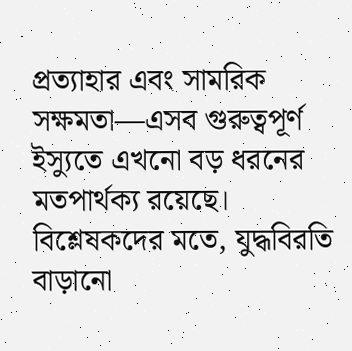প্রত্যাহার এবং সামরিক সক্ষমতা—এসব গুরুত্বপূর্ণ ইস্যুতে এখনো বড় ধরনের মতপার্থক্য রয়েছে। বিশ্লেষকদের মতে, যুদ্ধবিরতি বাড়ানো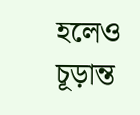হলেও চূড়ান্ত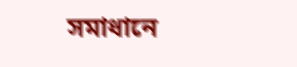সমাধানে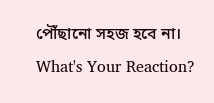পৌঁছানো সহজ হবে না।
What's Your Reaction?